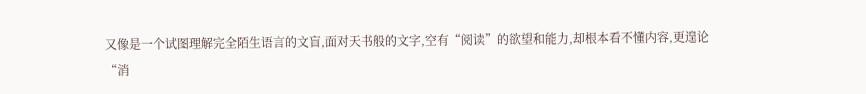又像是一个试图理解完全陌生语言的文盲,面对天书般的文字,空有“阅读”的欲望和能力,却根本看不懂内容,更遑论“消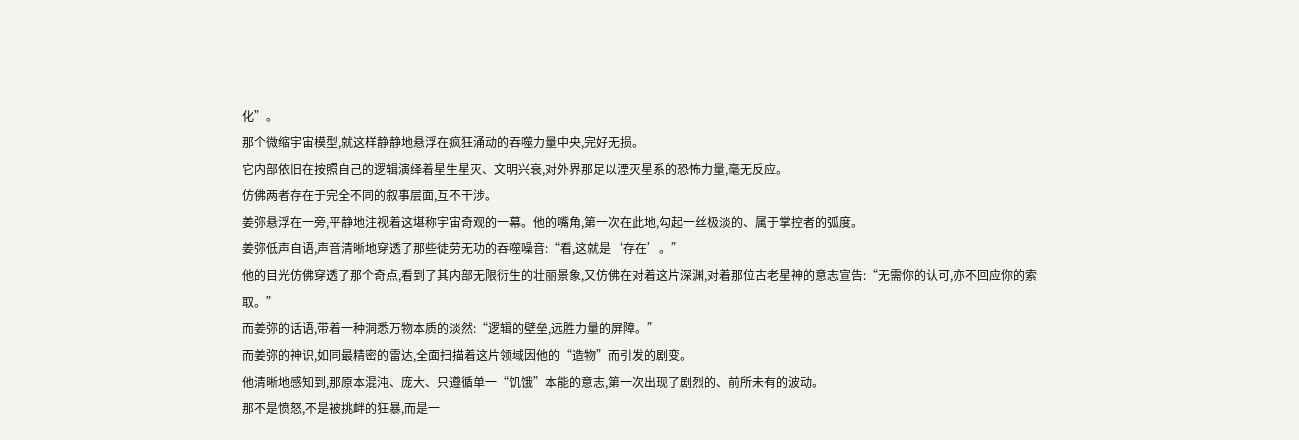化”。
那个微缩宇宙模型,就这样静静地悬浮在疯狂涌动的吞噬力量中央,完好无损。
它内部依旧在按照自己的逻辑演绎着星生星灭、文明兴衰,对外界那足以湮灭星系的恐怖力量,毫无反应。
仿佛两者存在于完全不同的叙事层面,互不干涉。
姜弥悬浮在一旁,平静地注视着这堪称宇宙奇观的一幕。他的嘴角,第一次在此地,勾起一丝极淡的、属于掌控者的弧度。
姜弥低声自语,声音清晰地穿透了那些徒劳无功的吞噬噪音:“看,这就是‘存在’。”
他的目光仿佛穿透了那个奇点,看到了其内部无限衍生的壮丽景象,又仿佛在对着这片深渊,对着那位古老星神的意志宣告:“无需你的认可,亦不回应你的索取。”
而姜弥的话语,带着一种洞悉万物本质的淡然:“逻辑的壁垒,远胜力量的屏障。”
而姜弥的神识,如同最精密的雷达,全面扫描着这片领域因他的“造物”而引发的剧变。
他清晰地感知到,那原本混沌、庞大、只遵循单一“饥饿”本能的意志,第一次出现了剧烈的、前所未有的波动。
那不是愤怒,不是被挑衅的狂暴,而是一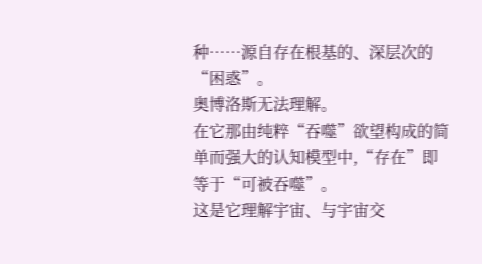种……源自存在根基的、深层次的 “困惑”。
奥博洛斯无法理解。
在它那由纯粹“吞噬”欲望构成的简单而强大的认知模型中,“存在”即等于“可被吞噬”。
这是它理解宇宙、与宇宙交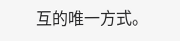互的唯一方式。